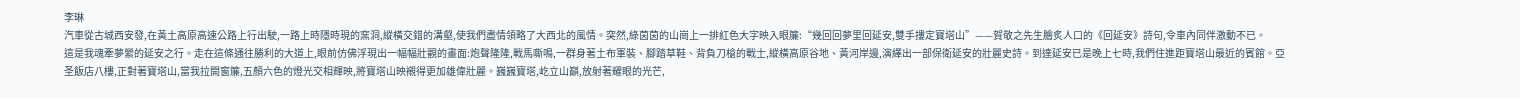李琳
汽車從古城西安發,在黃土高原高速公路上行出駛,一路上時隱時現的窯洞,縱橫交錯的溝壑,使我們盡情領略了大西北的風情。突然,綠茵茵的山崗上一排紅色大字映入眼簾:“幾回回夢里回延安,雙手摟定寶塔山”——賀敬之先生膾炙人口的《回延安》詩句,令車內同伴激動不已。
這是我魂牽夢縈的延安之行。走在這條通往勝利的大道上,眼前仿佛浮現出一幅幅壯觀的畫面:炮聲隆隆,戰馬嘶鳴,一群身著土布軍裝、腳踏草鞋、背負刀槍的戰士,縱橫高原谷地、黃河岸邊,演繹出一部保衛延安的壯麗史詩。到達延安已是晚上七時,我們住進距寶塔山最近的賓館。亞圣飯店八樓,正對著寶塔山,當我拉開窗簾,五顏六色的燈光交相輝映,將寶塔山映襯得更加雄偉壯麗。巍巍寶塔,屹立山巔,放射著耀眼的光芒,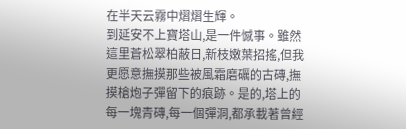在半天云霧中熠熠生輝。
到延安不上寶塔山,是一件憾事。雖然這里蒼松翠柏蔽日,新枝嫩葉招搖,但我更愿意撫摸那些被風霜磨礪的古磚,撫摸槍炮子彈留下的痕跡。是的,塔上的每一塊青磚,每一個彈洞,都承載著曾經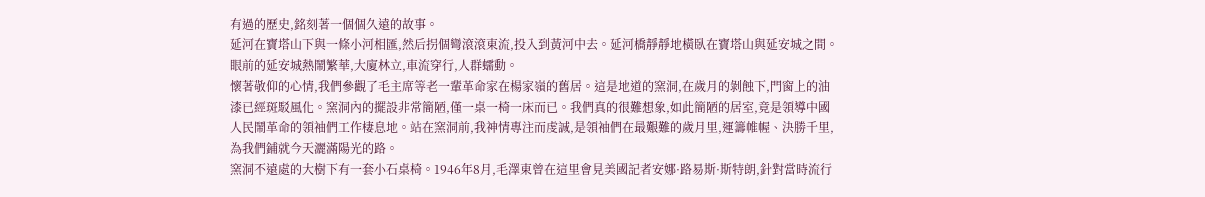有過的歷史,銘刻著一個個久遠的故事。
延河在寶塔山下與一條小河相匯,然后拐個彎滾滾東流,投入到黃河中去。延河橋靜靜地橫臥在寶塔山與延安城之間。眼前的延安城熱鬧繁華,大廈林立,車流穿行,人群蠕動。
懷著敬仰的心情,我們參觀了毛主席等老一輩革命家在楊家嶺的舊居。這是地道的窯洞,在歲月的剝蝕下,門窗上的油漆已經斑駁風化。窯洞內的擺設非常簡陋,僅一桌一椅一床而已。我們真的很難想象,如此簡陋的居室,竟是領導中國人民鬧革命的領袖們工作棲息地。站在窯洞前,我神情專注而虔誠,是領袖們在最艱難的歲月里,運籌帷幄、決勝千里,為我們鋪就今天灑滿陽光的路。
窯洞不遠處的大樹下有一套小石桌椅。1946年8月,毛澤東曾在這里會見美國記者安娜·路易斯·斯特朗,針對當時流行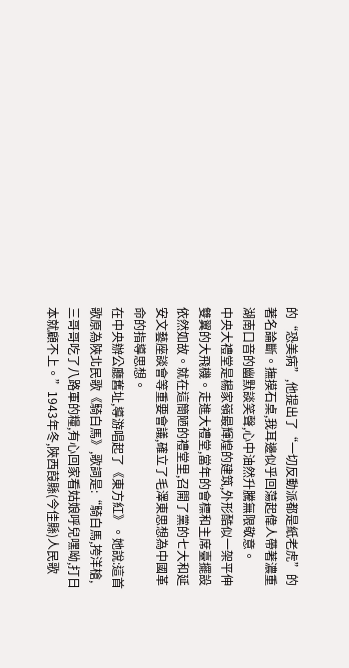的“恐美病”,他提出了“一切反動派都是紙老虎”的著名論斷。撫摸石桌,我耳邊似乎回蕩起偉人帶著濃重湖南口音的幽默談笑聲,心中油然升騰無限敬意。
中央大禮堂是楊家嶺最輝煌的建筑,外形酷似一架平伸雙翼的大飛機。走進大禮堂,當年的會標和主席臺擺設依然如故。就在這簡陋的禮堂里,召開了黨的七大和延安文藝座談會等重要會議,確立了毛澤東思想為中國革命的指導思想。
在中央辦公廳舊址,導游唱起了《東方紅》。她說:這首歌原為陜北民歌《騎白馬》,歌詞是:“騎白馬,挎洋槍,三哥哥吃了八路軍的糧,有心回家看姑娘呼兒嘿呦,打日本就顧不上。”1943年冬,陜西葭縣(今佳縣)人民歌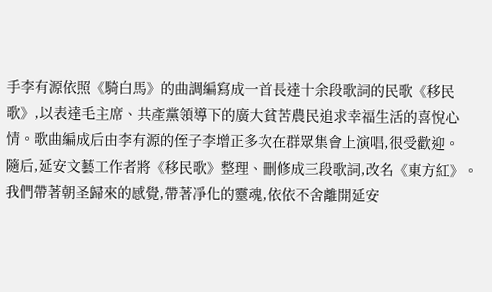手李有源依照《騎白馬》的曲調編寫成一首長達十余段歌詞的民歌《移民歌》,以表達毛主席、共產黨領導下的廣大貧苦農民追求幸福生活的喜悅心情。歌曲編成后由李有源的侄子李增正多次在群眾集會上演唱,很受歡迎。
隨后,延安文藝工作者將《移民歌》整理、刪修成三段歌詞,改名《東方紅》。
我們帶著朝圣歸來的感覺,帶著凈化的靈魂,依依不舍離開延安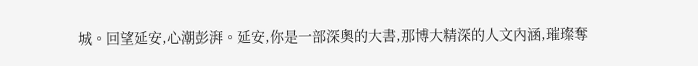城。回望延安,心潮彭湃。延安,你是一部深奧的大書,那博大精深的人文內涵,璀璨奪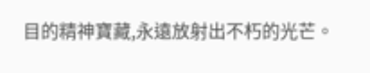目的精神寶藏,永遠放射出不朽的光芒。